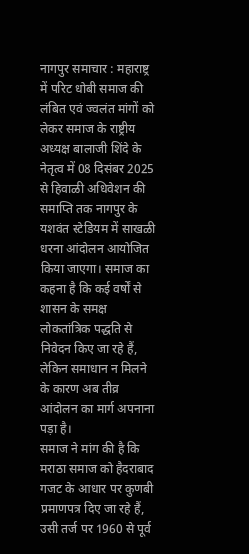नागपुर समाचार : महाराष्ट्र में परिट धोबी समाज की लंबित एवं ज्वलंत मांगों को लेकर समाज के राष्ट्रीय अध्यक्ष बालाजी शिंदे के नेतृत्व में 08 दिसंबर 2025 से हिवाळी अधिवेशन की समाप्ति तक नागपुर के यशवंत स्टेडियम में साखळी धरना आंदोलन आयोजित किया जाएगा। समाज का कहना है कि कई वर्षों से शासन के समक्ष लोकतांत्रिक पद्धति से निवेदन किए जा रहे हैं, लेकिन समाधान न मिलने के कारण अब तीव्र आंदोलन का मार्ग अपनाना पड़ा है।
समाज ने मांग की है कि मराठा समाज को हैदराबाद गजट के आधार पर कुणबी प्रमाणपत्र दिए जा रहे हैं, उसी तर्ज पर 1960 से पूर्व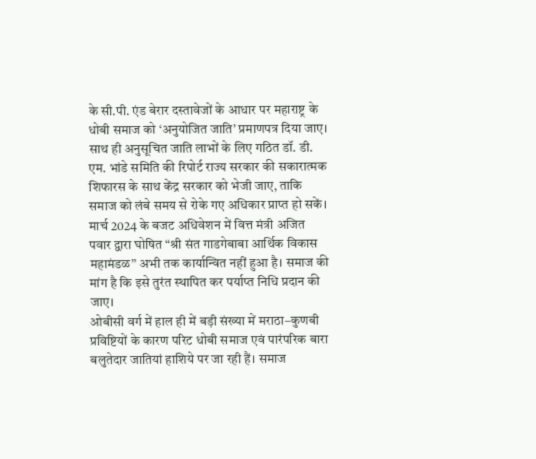के सी.पी. एंड बेरार दस्तावेजों के आधार पर महाराष्ट्र के धोबी समाज को ‘अनुयोजित जाति’ प्रमाणपत्र दिया जाए। साथ ही अनुसूचित जाति लाभों के लिए गठित डॉ. डी. एम. भांडे समिति की रिपोर्ट राज्य सरकार की सकारात्मक शिफारस के साथ केंद्र सरकार को भेजी जाए, ताकि समाज को लंबे समय से रोके गए अधिकार प्राप्त हो सकें।
मार्च 2024 के बजट अधिवेशन में वित्त मंत्री अजित पवार द्वारा घोषित “श्री संत गाडगेबाबा आर्थिक विकास महामंडळ” अभी तक कार्यान्वित नहीं हुआ है। समाज की मांग है कि इसे तुरंत स्थापित कर पर्याप्त निधि प्रदान की जाए।
ओबीसी वर्ग में हाल ही में बड़ी संख्या में मराठा–कुणबी प्रविष्टियों के कारण परिट धोबी समाज एवं पारंपरिक बारा बलुतेदार जातियां हाशिये पर जा रही हैं। समाज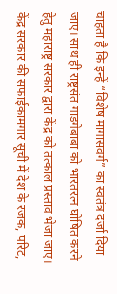चाहता है कि इन्हें “विशेष मागासवर्ग” का स्वतंत्र दर्जा दिया जाए। साथ ही राष्ट्रसंत गाडगेबाबा को भारतरत्न घोषित करने हेतु महाराष्ट्र सरकार द्वारा केंद्र को तत्काल प्रस्ताव भेजा जाए।
केंद्र सरकार की सफाईकामगार सूची में देश के रजक, परिट,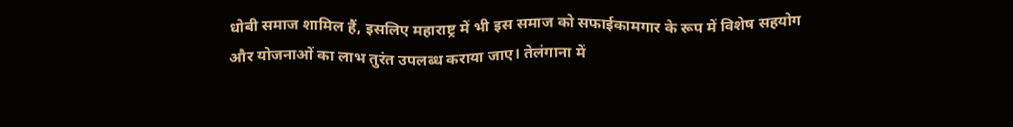धोबी समाज शामिल हैं, इसलिए महाराष्ट्र में भी इस समाज को सफाईकामगार के रूप में विशेष सहयोग और योजनाओं का लाभ तुरंत उपलब्ध कराया जाए। तेलंगाना में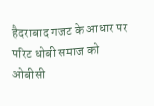हैदराबाद गजट के आधार पर परिट धोबी समाज को ओबीसी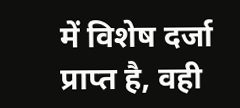में विशेष दर्जा प्राप्त है, वही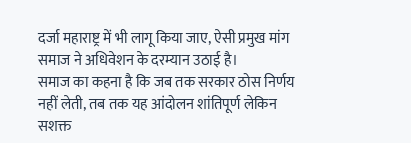दर्जा महाराष्ट्र में भी लागू किया जाए, ऐसी प्रमुख मांग समाज ने अधिवेशन के दरम्यान उठाई है।
समाज का कहना है कि जब तक सरकार ठोस निर्णय नहीं लेती, तब तक यह आंदोलन शांतिपूर्ण लेकिन सशक्त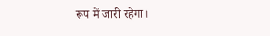रूप में जारी रहेगा।